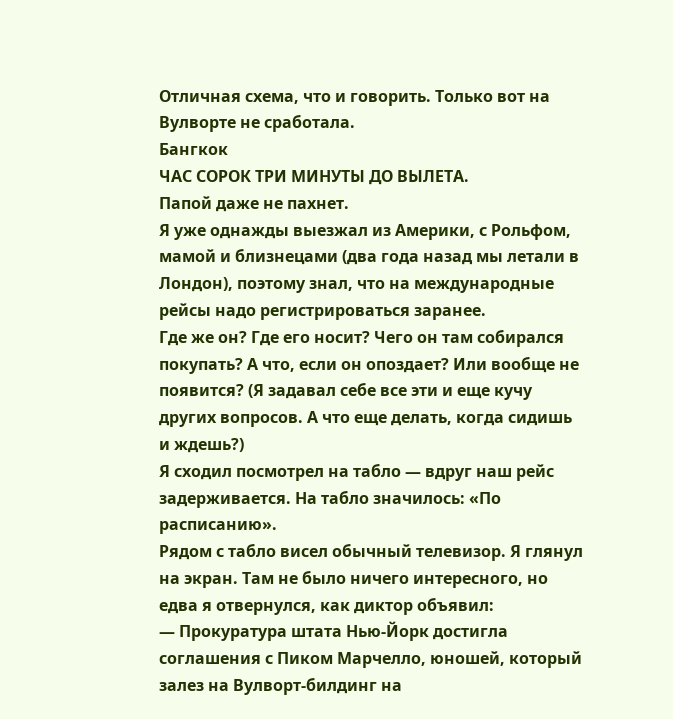Отличная схема, что и говорить. Только вот на Вулворте не сработала.
Бангкок
ЧАС СОРОК ТРИ МИНУТЫ ДО ВЫЛЕТА.
Папой даже не пахнет.
Я уже однажды выезжал из Америки, с Рольфом, мамой и близнецами (два года назад мы летали в Лондон), поэтому знал, что на международные рейсы надо регистрироваться заранее.
Где же он? Где его носит? Чего он там собирался покупать? А что, если он опоздает? Или вообще не появится? (Я задавал себе все эти и еще кучу других вопросов. А что еще делать, когда сидишь и ждешь?)
Я сходил посмотрел на табло — вдруг наш рейс задерживается. На табло значилось: «По расписанию».
Рядом с табло висел обычный телевизор. Я глянул на экран. Там не было ничего интересного, но едва я отвернулся, как диктор объявил:
— Прокуратура штата Нью-Йорк достигла соглашения с Пиком Марчелло, юношей, который залез на Вулворт-билдинг на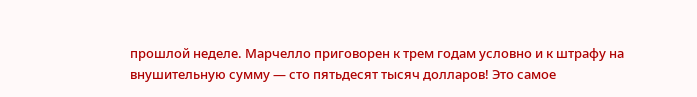прошлой неделе. Марчелло приговорен к трем годам условно и к штрафу на внушительную сумму — сто пятьдесят тысяч долларов! Это самое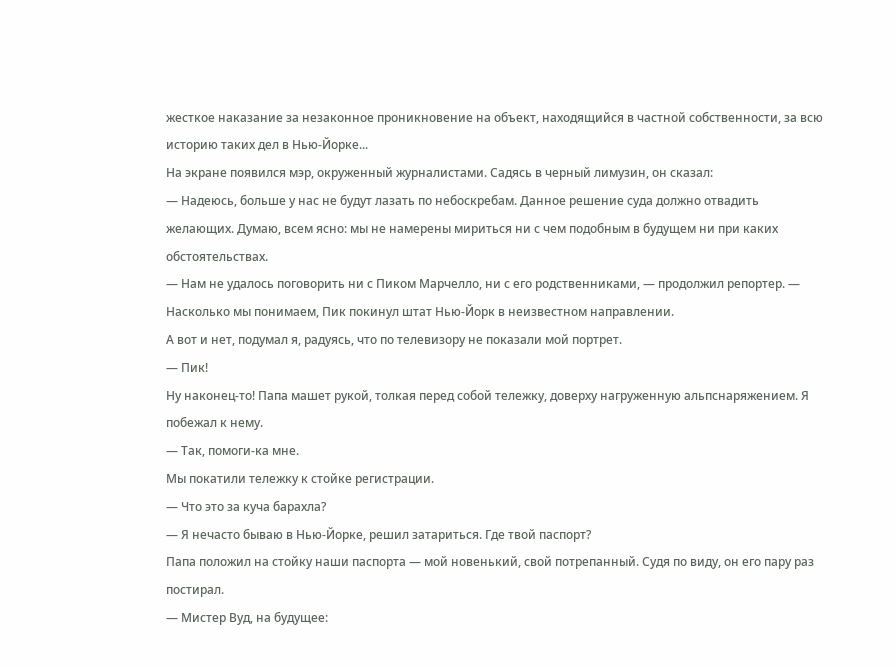жесткое наказание за незаконное проникновение на объект, находящийся в частной собственности, за всю историю таких дел в Нью-Йорке...
На экране появился мэр, окруженный журналистами. Садясь в черный лимузин, он сказал:
— Надеюсь, больше у нас не будут лазать по небоскребам. Данное решение суда должно отвадить желающих. Думаю, всем ясно: мы не намерены мириться ни с чем подобным в будущем ни при каких обстоятельствах.
— Нам не удалось поговорить ни с Пиком Марчелло, ни с его родственниками, — продолжил репортер. — Насколько мы понимаем, Пик покинул штат Нью-Йорк в неизвестном направлении.
А вот и нет, подумал я, радуясь, что по телевизору не показали мой портрет.
— Пик!
Ну наконец-то! Папа машет рукой, толкая перед собой тележку, доверху нагруженную альпснаряжением. Я побежал к нему.
— Так, помоги-ка мне.
Мы покатили тележку к стойке регистрации.
— Что это за куча барахла?
— Я нечасто бываю в Нью-Йорке, решил затариться. Где твой паспорт?
Папа положил на стойку наши паспорта — мой новенький, свой потрепанный. Судя по виду, он его пару раз постирал.
— Мистер Вуд, на будущее: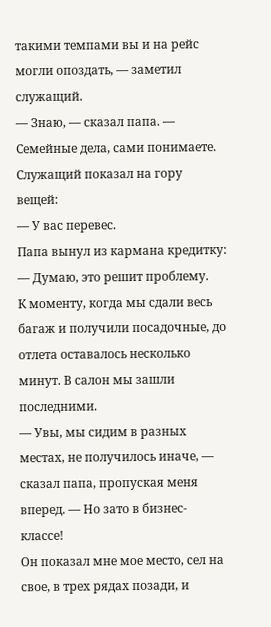такими темпами вы и на рейс могли опоздать, — заметил служащий.
— Знаю, — сказал папа. — Семейные дела, сами понимаете.
Служащий показал на гору вещей:
— У вас перевес.
Папа вынул из кармана кредитку:
— Думаю, это решит проблему.
К моменту, когда мы сдали весь багаж и получили посадочные, до отлета оставалось несколько минут. В салон мы зашли последними.
— Увы, мы сидим в разных местах, не получилось иначе, — сказал папа, пропуская меня вперед. — Но зато в бизнес-классе!
Он показал мне мое место, сел на свое, в трех рядах позади, и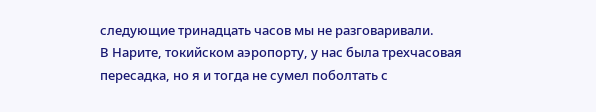следующие тринадцать часов мы не разговаривали.
В Нарите, токийском аэропорту, у нас была трехчасовая пересадка, но я и тогда не сумел поболтать с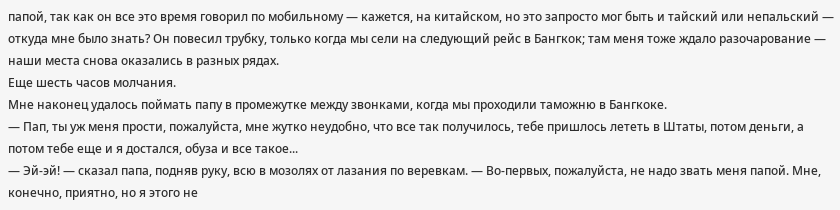папой, так как он все это время говорил по мобильному — кажется, на китайском, но это запросто мог быть и тайский или непальский — откуда мне было знать? Он повесил трубку, только когда мы сели на следующий рейс в Бангкок; там меня тоже ждало разочарование — наши места снова оказались в разных рядах.
Еще шесть часов молчания.
Мне наконец удалось поймать папу в промежутке между звонками, когда мы проходили таможню в Бангкоке.
— Пап, ты уж меня прости, пожалуйста, мне жутко неудобно, что все так получилось, тебе пришлось лететь в Штаты, потом деньги, а потом тебе еще и я достался, обуза и все такое...
— Эй-эй! — сказал папа, подняв руку, всю в мозолях от лазания по веревкам. — Во-первых, пожалуйста, не надо звать меня папой. Мне, конечно, приятно, но я этого не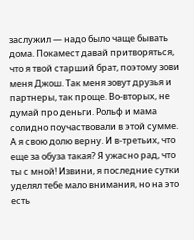заслужил — надо было чаще бывать дома. Покамест давай притворяться, что я твой старший брат, поэтому зови меня Джош. Так меня зовут друзья и партнеры, так проще. Во-вторых, не думай про деньги. Рольф и мама солидно поучаствовали в этой сумме. А я свою долю верну. И в-третьих, что еще за обуза такая? Я ужасно рад, что ты с мной! Извини, я последние сутки уделял тебе мало внимания, но на это есть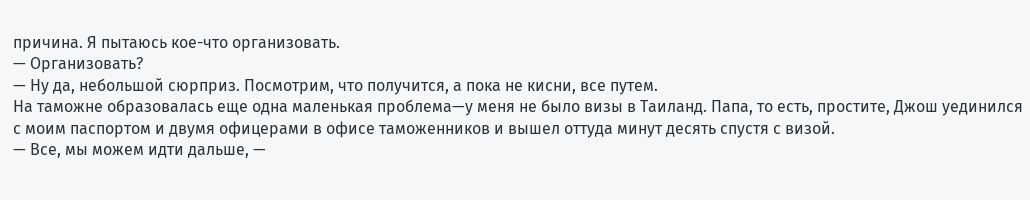причина. Я пытаюсь кое-что организовать.
— Организовать?
— Ну да, небольшой сюрприз. Посмотрим, что получится, а пока не кисни, все путем.
На таможне образовалась еще одна маленькая проблема—у меня не было визы в Таиланд. Папа, то есть, простите, Джош уединился с моим паспортом и двумя офицерами в офисе таможенников и вышел оттуда минут десять спустя с визой.
— Все, мы можем идти дальше, —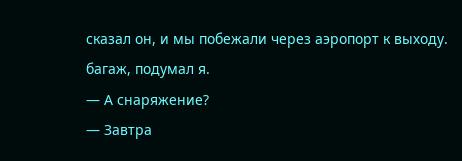сказал он, и мы побежали через аэропорт к выходу.
багаж, подумал я.
— А снаряжение?
— Завтра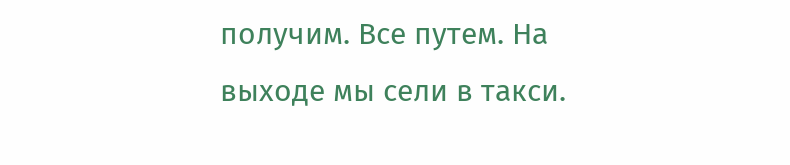получим. Все путем. На выходе мы сели в такси.